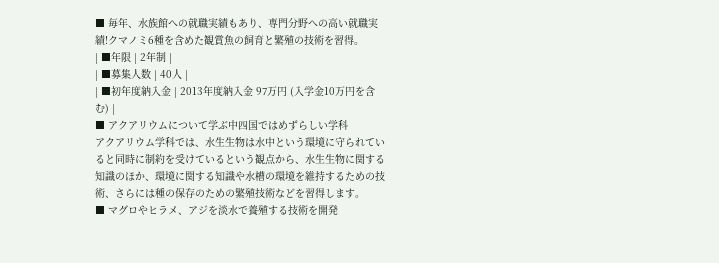■ 毎年、水族館への就職実績もあり、専門分野への高い就職実績!クマノミ6種を含めた観賞魚の飼育と繁殖の技術を習得。
| ■年限 | 2年制 |
| ■募集人数 | 40人 |
| ■初年度納入金 | 2013年度納入金 97万円 (入学金10万円を含む) |
■ アクアリウムについて学ぶ中四国ではめずらしい学科
アクアリウム学科では、水生生物は水中という環境に守られていると同時に制約を受けているという観点から、水生生物に関する知識のほか、環境に関する知識や水槽の環境を維持するための技術、さらには種の保存のための繁殖技術などを習得します。
■ マグロやヒラメ、アジを淡水で養殖する技術を開発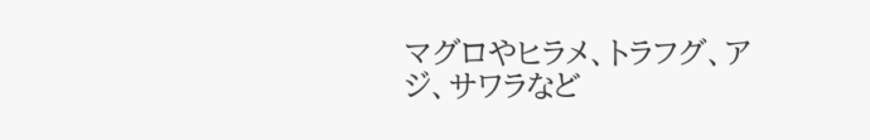マグロやヒラメ、トラフグ、アジ、サワラなど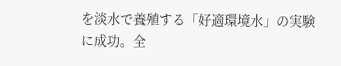を淡水で養殖する「好適環境水」の実験に成功。全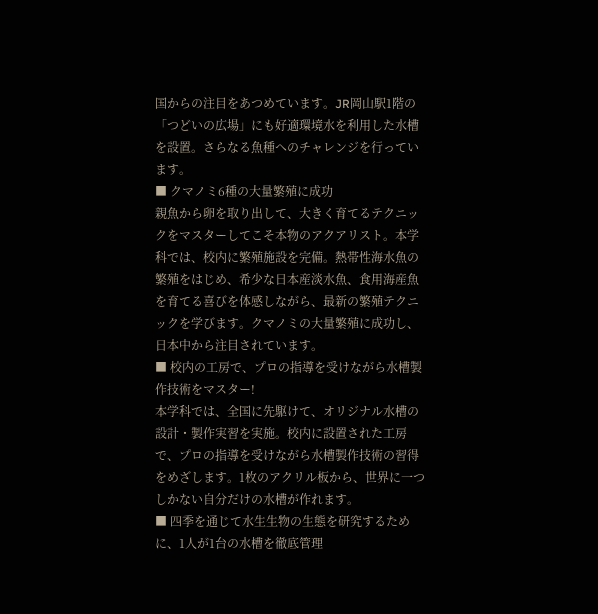国からの注目をあつめています。JR岡山駅1階の「つどいの広場」にも好適環境水を利用した水槽を設置。さらなる魚種へのチャレンジを行っています。
■ クマノミ6種の大量繁殖に成功
親魚から卵を取り出して、大きく育てるテクニックをマスターしてこそ本物のアクアリスト。本学科では、校内に繁殖施設を完備。熱帯性海水魚の繁殖をはじめ、希少な日本産淡水魚、食用海産魚を育てる喜びを体感しながら、最新の繁殖テクニックを学びます。クマノミの大量繁殖に成功し、日本中から注目されています。
■ 校内の工房で、プロの指導を受けながら水槽製作技術をマスター!
本学科では、全国に先駆けて、オリジナル水槽の設計・製作実習を実施。校内に設置された工房で、プロの指導を受けながら水槽製作技術の習得をめざします。1枚のアクリル板から、世界に一つしかない自分だけの水槽が作れます。
■ 四季を通じて水生生物の生態を研究するために、1人が1台の水槽を徹底管理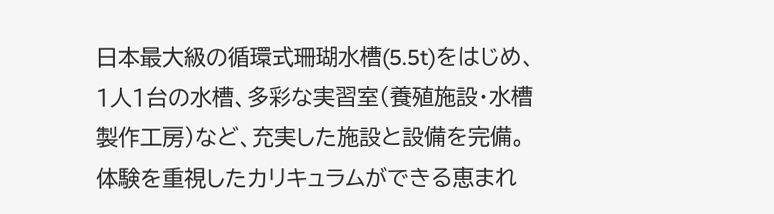日本最大級の循環式珊瑚水槽(5.5t)をはじめ、1人1台の水槽、多彩な実習室(養殖施設・水槽製作工房)など、充実した施設と設備を完備。体験を重視したカリキュラムができる恵まれ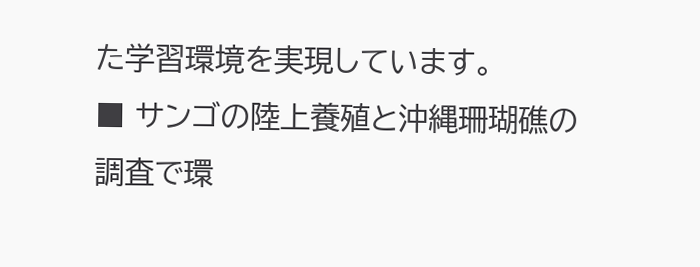た学習環境を実現しています。
■ サンゴの陸上養殖と沖縄珊瑚礁の調査で環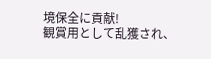境保全に貢献!
観賞用として乱獲され、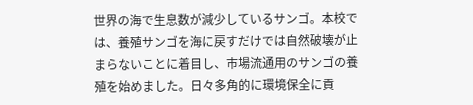世界の海で生息数が減少しているサンゴ。本校では、養殖サンゴを海に戻すだけでは自然破壊が止まらないことに着目し、市場流通用のサンゴの養殖を始めました。日々多角的に環境保全に貢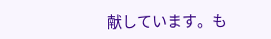献しています。も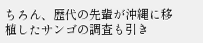ちろん、歴代の先輩が沖縄に移植したサンゴの調査も引き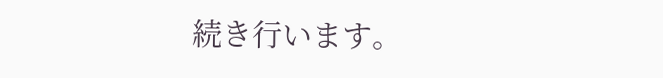続き行います。